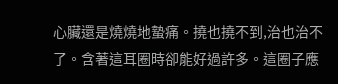心臟還是燒燒地蟄痛。撓也撓不到,治也治不了。含著這耳圈時卻能好過許多。這圈子應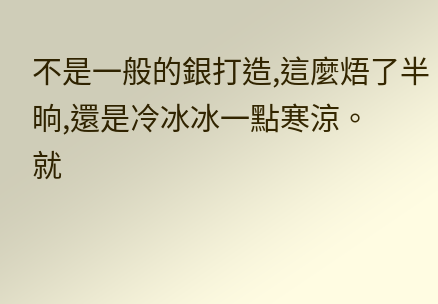不是一般的銀打造,這麼焐了半晌,還是冷冰冰一點寒涼。
就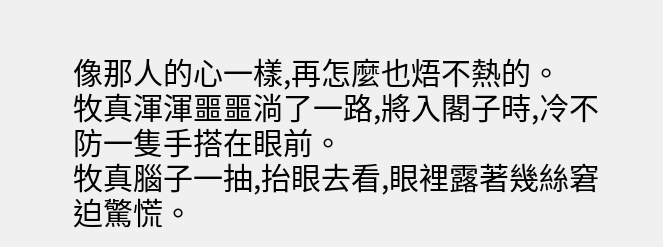像那人的心一樣,再怎麼也焐不熱的。
牧真渾渾噩噩淌了一路,將入閣子時,冷不防一隻手搭在眼前。
牧真腦子一抽,抬眼去看,眼裡露著幾絲窘迫驚慌。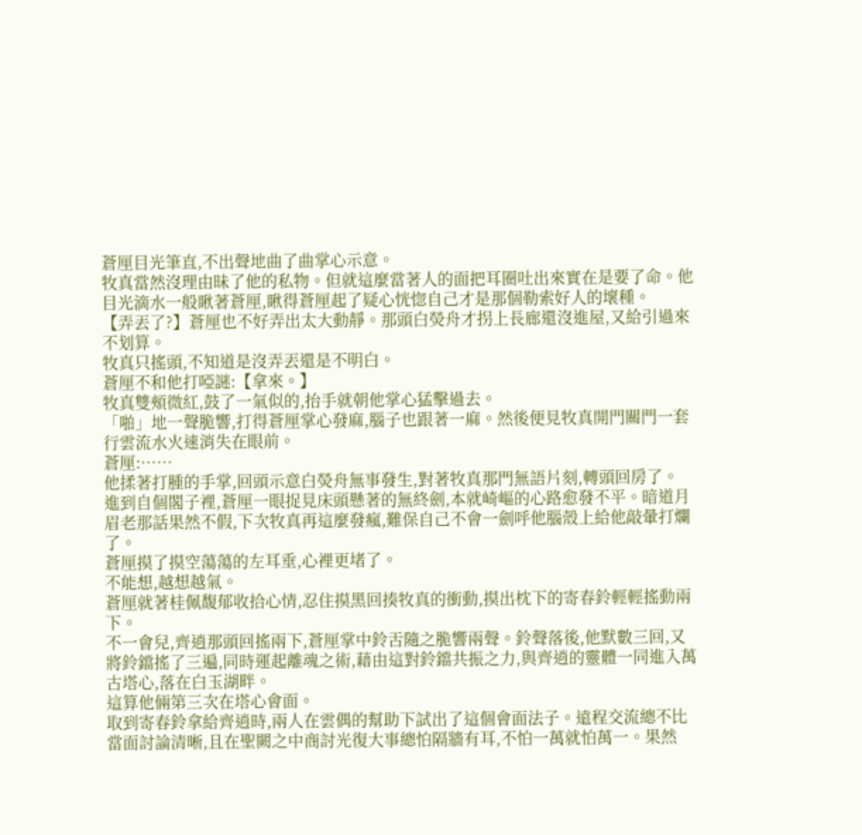蒼厘目光筆直,不出聲地曲了曲掌心示意。
牧真當然沒理由昧了他的私物。但就這麼當著人的面把耳圈吐出來實在是要了命。他目光滴水一般瞅著蒼厘,瞅得蒼厘起了疑心恍惚自己才是那個勒索好人的壞種。
【弄丟了?】蒼厘也不好弄出太大動靜。那頭白熒舟才拐上長廊還沒進屋,又給引過來不划算。
牧真只搖頭,不知道是沒弄丟還是不明白。
蒼厘不和他打啞謎:【拿來。】
牧真雙頰微紅,鼓了一氣似的,抬手就朝他掌心猛擊過去。
「啪」地一聲脆響,打得蒼厘掌心發麻,腦子也跟著一麻。然後便見牧真開門關門一套行雲流水火速消失在眼前。
蒼厘:……
他揉著打腫的手掌,回頭示意白熒舟無事發生,對著牧真那門無語片刻,轉頭回房了。
進到自個閣子裡,蒼厘一眼捉見床頭懸著的無終劍,本就崎嶇的心路愈發不平。暗道月眉老那話果然不假,下次牧真再這麼發瘋,難保自己不會一劍呼他腦殼上給他敲暈打爛了。
蒼厘摸了摸空蕩蕩的左耳垂,心裡更堵了。
不能想,越想越氣。
蒼厘就著桂佩馥郁收拾心情,忍住摸黑回揍牧真的衝動,摸出枕下的寄春鈴輕輕搖動兩下。
不一會兒,齊逍那頭回搖兩下,蒼厘掌中鈴舌隨之脆響兩聲。鈴聲落後,他默數三回,又將鈴鐺搖了三遍,同時運起離魂之術,藉由這對鈴鐺共振之力,與齊逍的靈體一同進入萬古塔心,落在白玉湖畔。
這算他倆第三次在塔心會面。
取到寄春鈴拿給齊逍時,兩人在雲偶的幫助下試出了這個會面法子。遠程交流總不比當面討論清晰,且在聖闕之中商討光復大事總怕隔牆有耳,不怕一萬就怕萬一。果然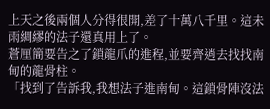上天之後兩個人分得很開,差了十萬八千里。這未雨綢繆的法子還真用上了。
蒼厘簡要告之了鎖龍爪的進程,並要齊逍去找找南甸的龍骨柱。
「找到了告訴我,我想法子進南甸。這鎖骨陣沒法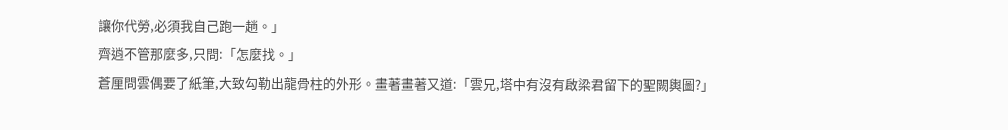讓你代勞,必須我自己跑一趟。」
齊逍不管那麼多,只問:「怎麼找。」
蒼厘問雲偶要了紙筆,大致勾勒出龍骨柱的外形。畫著畫著又道:「雲兄,塔中有沒有啟梁君留下的聖闕輿圖?」